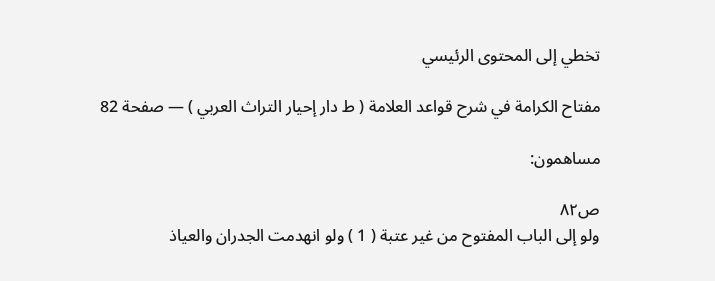تخطي إلى المحتوى الرئيسي

مفتاح الكرامة في شرح قواعد العلامة ( ط دار إحيار التراث العربي ) — صفحة 82

مساهمون:

ص٨٢
ولو إلى الباب المفتوح من غير عتبة ( 1 ) ولو انهدمت الجدران والعياذ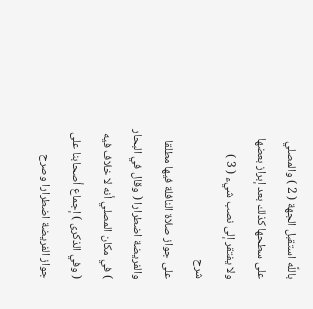باللَّه استقبل الجهة ( 2 ) والمصلي على سطحها كذلك بعد إبراز بعضها ولا يفتقر إلى نصب شيء ( 3 )
شرح
على جواز صلاة النافلة فيها مطلقا والفريضة اضطرارا ( وقال في البحار ) في مكان المصلي أنه لا خلاف فيه ( وفي الذكرى ) إجماع أصحابنا على جواز الفريضة اضطرارا وصرح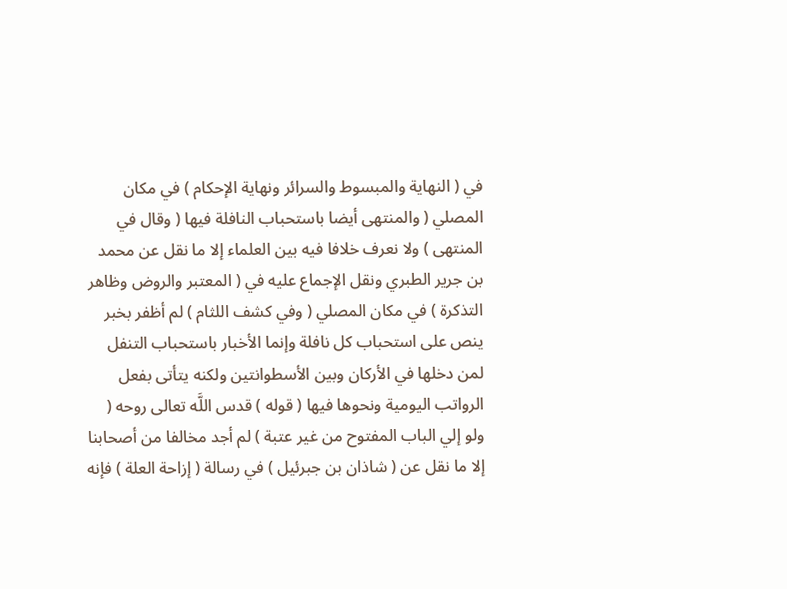في ( النهاية والمبسوط والسرائر ونهاية الإحكام ) في مكان المصلي ( والمنتهى أيضا باستحباب النافلة فيها ( وقال في المنتهى ) ولا نعرف خلافا فيه بين العلماء إلا ما نقل عن محمد بن جرير الطبري ونقل الإجماع عليه في ( المعتبر والروض وظاهر التذكرة ) في مكان المصلي ( وفي كشف اللثام ) لم أظفر بخبر ينص على استحباب كل نافلة وإنما الأخبار باستحباب التنفل لمن دخلها في الأركان وبين الأسطوانتين ولكنه يتأتى بفعل الرواتب اليومية ونحوها فيها ( قوله ) قدس اللَّه تعالى روحه ( ولو إلي الباب المفتوح من غير عتبة ) لم أجد مخالفا من أصحابنا إلا ما نقل عن ( شاذان بن جبرئيل ) في رسالة ( إزاحة العلة ) فإنه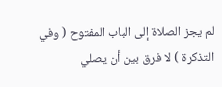لم يجز الصلاة إلى الباب المفتوح ( وفي التذكرة ) لا فرق بين أن يصلي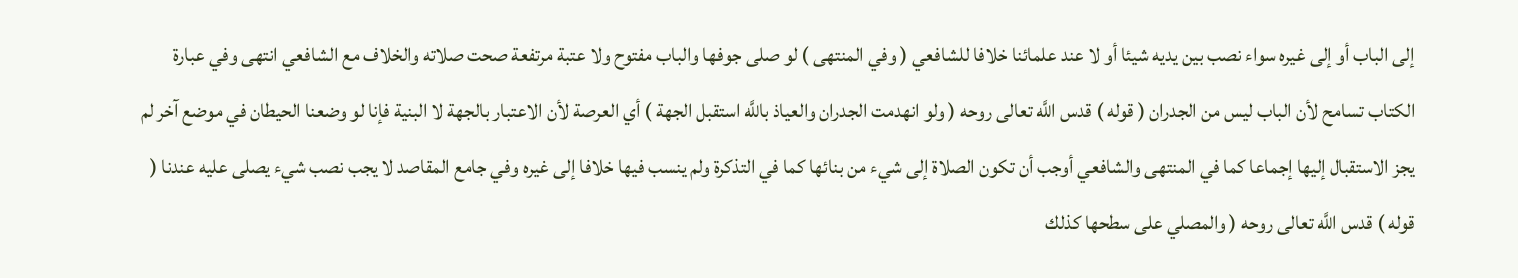إلى الباب أو إلى غيره سواء نصب بين يديه شيئا أو لا عند علمائنا خلافا للشافعي ( وفي المنتهى ) لو صلى جوفها والباب مفتوح ولا عتبة مرتفعة صحت صلاته والخلاف مع الشافعي انتهى وفي عبارة الكتاب تسامح لأن الباب ليس من الجدران ( قوله ) قدس اللَّه تعالى روحه ( ولو انهدمت الجدران والعياذ باللَّه استقبل الجهة ) أي العرصة لأن الاعتبار بالجهة لا البنية فإنا لو وضعنا الحيطان في موضع آخر لم يجز الاستقبال إليها إجماعا كما في المنتهى والشافعي أوجب أن تكون الصلاة إلى شيء من بنائها كما في التذكرة ولم ينسب فيها خلافا إلى غيره وفي جامع المقاصد لا يجب نصب شيء يصلى عليه عندنا ( قوله ) قدس اللَّه تعالى روحه ( والمصلي على سطحها كذلك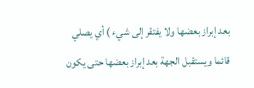بعد إبراز بعضها ولا يفتقر إلى شيء ) أي يصلي قائما ويستقبل الجهة بعد إبراز بعضها حتى يكون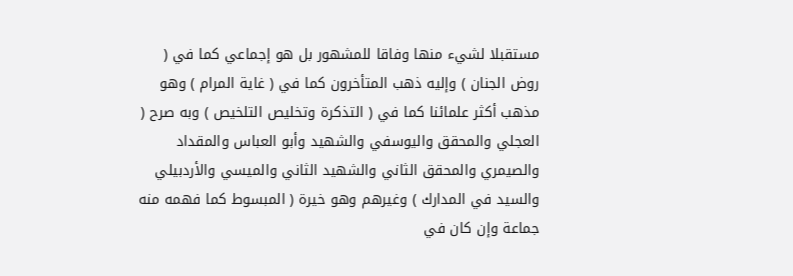مستقبلا لشيء منها وفاقا للمشهور بل هو إجماعي كما في ( روض الجنان ) وإليه ذهب المتأخرون كما في ( غاية المرام ) وهو مذهب أكثر علمائنا كما في ( التذكرة وتخليص التلخيص ) وبه صرح ( العجلي والمحقق واليوسفي والشهيد وأبو العباس والمقداد والصيمري والمحقق الثاني والشهيد الثاني والميسي والأردبيلي والسيد في المدارك ) وغيرهم وهو خيرة ( المبسوط كما فهمه منه جماعة وإن كان في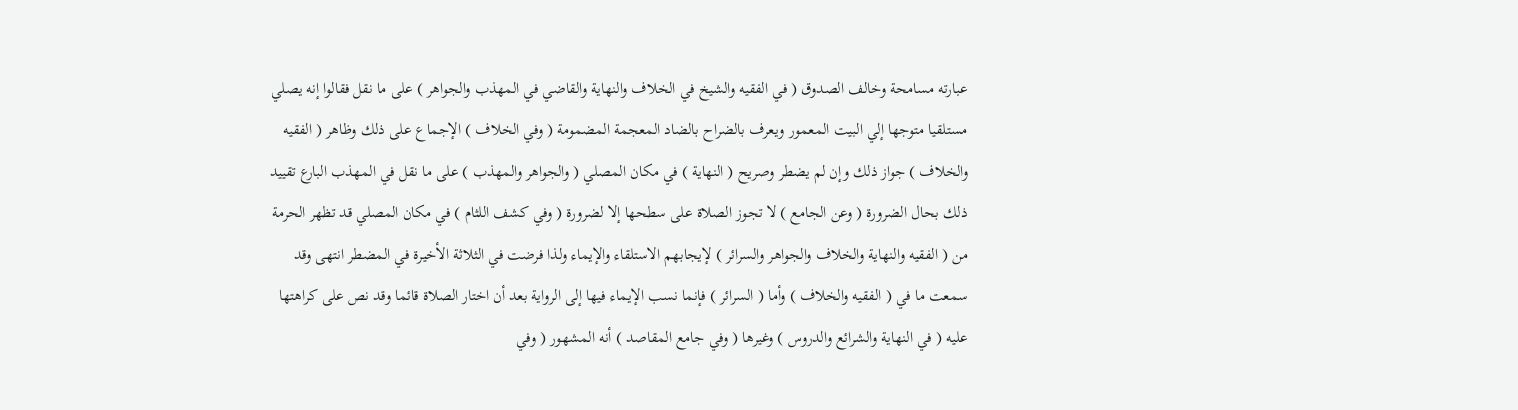عبارته مسامحة وخالف الصدوق ( في الفقيه والشيخ في الخلاف والنهاية والقاضي في المهذب والجواهر ) على ما نقل فقالوا إنه يصلي مستلقيا متوجها إلي البيت المعمور ويعرف بالضراح بالضاد المعجمة المضمومة ( وفي الخلاف ) الإجماع على ذلك وظاهر ( الفقيه والخلاف ) جواز ذلك وإن لم يضطر وصريح ( النهاية ) في مكان المصلي ( والجواهر والمهذب ) على ما نقل في المهذب البارع تقييد ذلك بحال الضرورة ( وعن الجامع ) لا تجوز الصلاة على سطحها إلا لضرورة ( وفي كشف اللثام ) في مكان المصلي قد تظهر الحرمة من ( الفقيه والنهاية والخلاف والجواهر والسرائر ) لإيجابهم الاستلقاء والإيماء ولذا فرضت في الثلاثة الأخيرة في المضطر انتهى وقد سمعت ما في ( الفقيه والخلاف ) وأما ( السرائر ) فإنما نسب الإيماء فيها إلى الرواية بعد أن اختار الصلاة قائما وقد نص على كراهتها عليه ( في النهاية والشرائع والدروس ) وغيرها ( وفي جامع المقاصد ) أنه المشهور ( وفي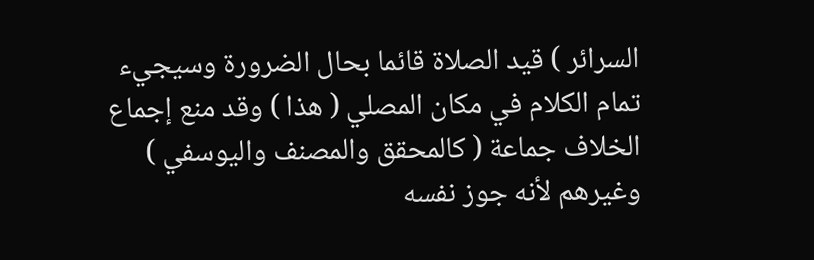السرائر ) قيد الصلاة قائما بحال الضرورة وسيجيء تمام الكلام في مكان المصلي ( هذا ) وقد منع إجماع الخلاف جماعة ( كالمحقق والمصنف واليوسفي ) وغيرهم لأنه جوز نفسه